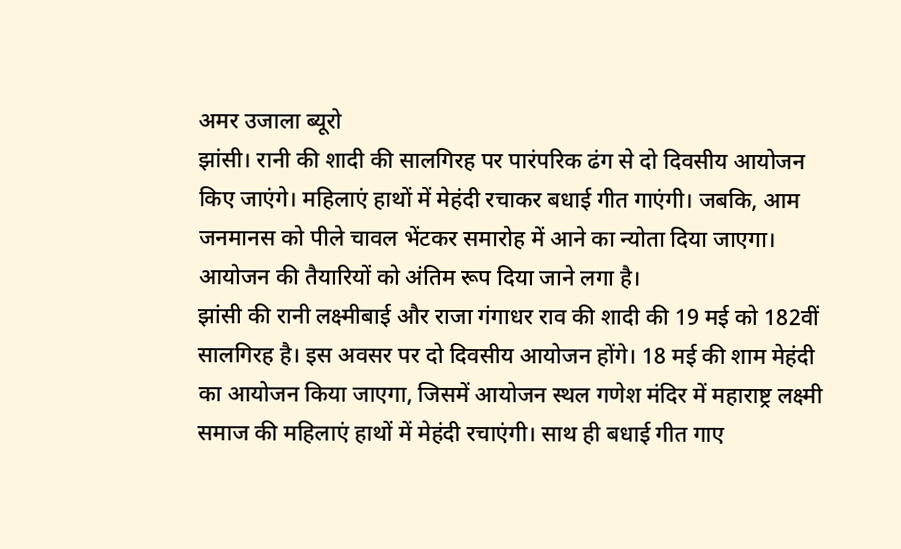अमर उजाला ब्यूरो
झांसी। रानी की शादी की सालगिरह पर पारंपरिक ढंग से दो दिवसीय आयोजन किए जाएंगे। महिलाएं हाथों में मेहंदी रचाकर बधाई गीत गाएंगी। जबकि, आम जनमानस को पीले चावल भेंटकर समारोह में आने का न्योता दिया जाएगा। आयोजन की तैयारियों को अंतिम रूप दिया जाने लगा है।
झांसी की रानी लक्ष्मीबाई और राजा गंगाधर राव की शादी की 19 मई को 182वीं सालगिरह है। इस अवसर पर दो दिवसीय आयोजन होंगे। 18 मई की शाम मेहंदी का आयोजन किया जाएगा, जिसमें आयोजन स्थल गणेश मंदिर में महाराष्ट्र लक्ष्मी समाज की महिलाएं हाथों में मेहंदी रचाएंगी। साथ ही बधाई गीत गाए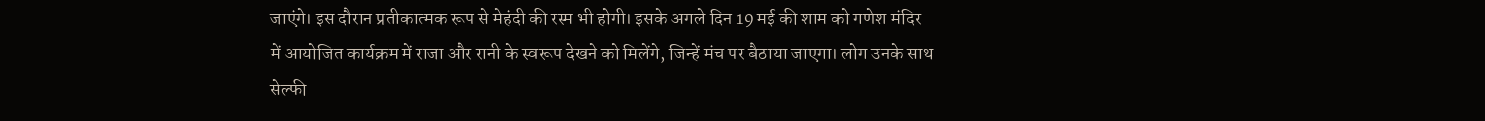जाएंगे। इस दौरान प्रतीकात्मक रूप से मेहंदी की रस्म भी होगी। इसके अगले दिन 19 मई की शाम को गणेश मंदिर में आयोजित कार्यक्रम में राजा और रानी के स्वरूप देखने को मिलेंगे, जिन्हें मंच पर बैठाया जाएगा। लोग उनके साथ सेल्फी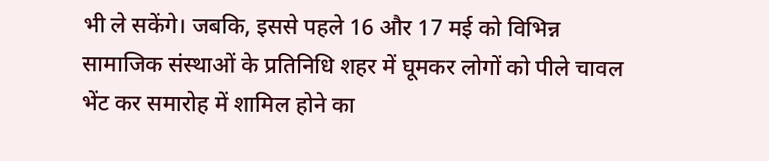भी ले सकेंगे। जबकि, इससे पहले 16 और 17 मई को विभिन्न सामाजिक संस्थाओं के प्रतिनिधि शहर में घूमकर लोगों को पीले चावल भेंट कर समारोह में शामिल होने का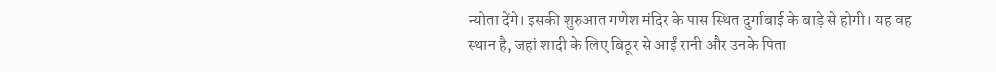न्योता देंगे। इसकी शुरुआत गणेश मंदिर के पास स्थित दुर्गाबाई के बाड़े से होगी। यह वह स्थान है, जहां शादी के लिए बिठूर से आईं रानी और उनके पिता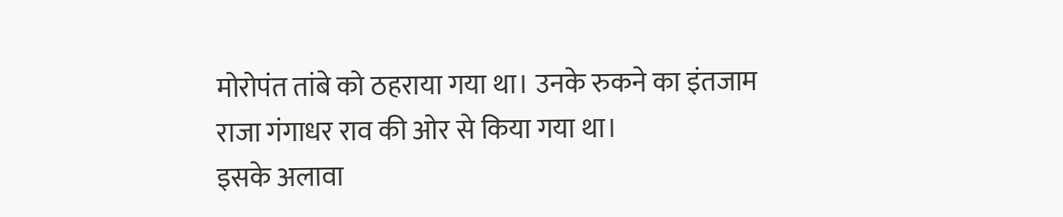मोरोपंत तांबे को ठहराया गया था। उनके रुकने का इंतजाम राजा गंगाधर राव की ओर से किया गया था।
इसके अलावा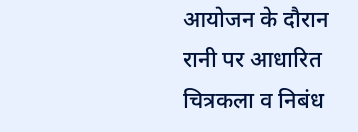आयोजन के दौरान रानी पर आधारित चित्रकला व निबंध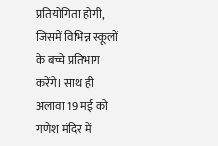प्रतियोगिता होगी, जिसमें विभिन्न स्कूलों के बच्चे प्रतिभाग करेंगे। साथ ही अलावा 19 मई को गणेश मंदिर में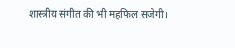शास्त्रीय संगीत की भी महफिल सजेगी।